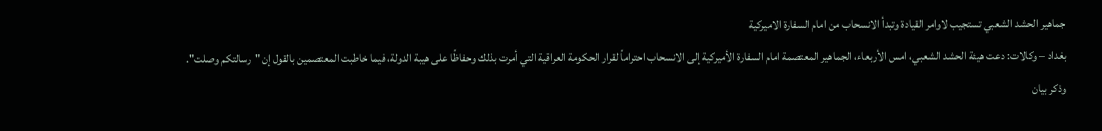جماهير الحشد الشعبي تستجيب لاوامر القيادة وتبدأ الانسحاب من امام السفارة الاميركية
بغداد – وكالات: دعت هيئة الحشد الشعبي، امس الأربعاء، الجماهير المعتصمة امام السفارة الأميركية إلى الانسحاب احتراماً لقرار الحكومة العراقية التي أمرت بذلك وحفاظًا على هيبة الدولة، فيما خاطبت المعتصمين بالقول إن "رسالتكم وصلت".
وذكر بيان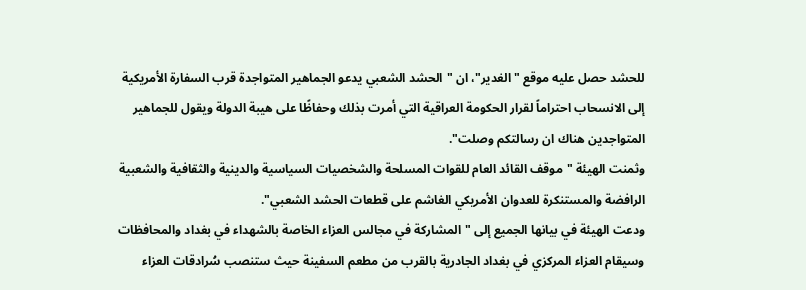للحشد حصل عليه موقع "الغدير"، ان "الحشد الشعبي يدعو الجماهير المتواجدة قرب السفارة الأمريكية إلى الانسحاب احتراماً لقرار الحكومة العراقية التي أمرت بذلك وحفاظًا على هيبة الدولة ويقول للجماهير المتواجدين هناك ان رسالتكم وصلت".
وثمنت الهيئة "موقف القائد العام للقوات المسلحة والشخصيات السياسية والدينية والثقافية والشعبية الرافضة والمستنكرة للعدوان الأمريكي الغاشم على قطعات الحشد الشعبي".
ودعت الهيئة في بيانها الجميع إلى "المشاركة في مجالس العزاء الخاصة بالشهداء في بغداد والمحافظات وسيقام العزاء المركزي في بغداد الجادرية بالقرب من مطعم السفينة حيث ستنصب سُرادقات العزاء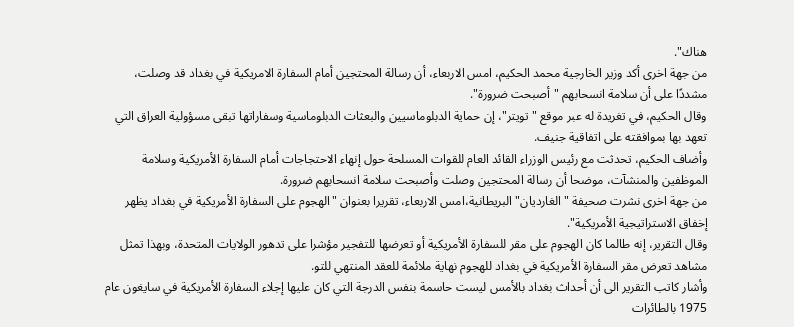هناك".
من جهة اخرى أكد وزير الخارجية محمد الحكيم، امس الاربعاء، أن رسالة المحتجين أمام السفارة الامريكية في بغداد قد وصلت، مشددًا على أن سلامة انسحابهم "أصبحت ضرورة".
وقال الحكيم، في تغريدة له عبر موقع "تويتر"، إن حماية الدبلوماسيين والبعثات الدبلوماسية وسفاراتها تبقى مسؤولية العراق التي تعهد بها بموافقته على اتفاقية جنيف.
وأضاف الحكيم، تحدثت مع رئيس الوزراء القائد العام للقوات المسلحة حول إنهاء الاحتجاجات أمام السفارة الأمريكية وسلامة الموظفين والمنشآت، موضحا أن رسالة المحتجين وصلت وأصبحت سلامة انسحابهم ضرورة.
من جهة اخرى نشرت صحيفة "الغارديان" البريطانية،امس الاربعاء، تقريرا بعنوان "الهجوم على السفارة الأمريكية في بغداد يظهر إخفاق الاستراتيجية الأمريكية".
وقال التقرير، إنه طالما كان الهجوم على مقر للسفارة الأمريكية أو تعرضها للتفجير مؤشرا على تدهور الولايات المتحدة، وبهذا تمثل مشاهد تعرض مقر السفارة الأمريكية في بغداد للهجوم نهاية ملائمة للعقد المنتهي للتو.
وأشار كاتب التقرير الى أن أحداث بغداد بالأمس ليست حاسمة بنفس الدرجة التي كان عليها إجلاء السفارة الأمريكية في سايغون عام 1975 بالطائرات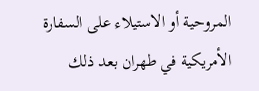المروحية أو الاستيلاء على السفارة الأمريكية في طهران بعد ذلك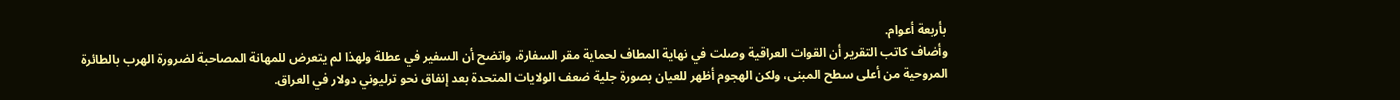بأربعة أعوام.
وأضاف كاتب التقرير أن القوات العراقية وصلت في نهاية المطاف لحماية مقر السفارة، واتضح أن السفير في عطلة ولهذا لم يتعرض للمهانة المصاحبة لضرورة الهرب بالطائرة المروحية من أعلى سطح المبنى، ولكن الهجوم أظهر للعيان بصورة جلية ضعف الولايات المتحدة بعد إنفاق نحو ترليوني دولار في العراق.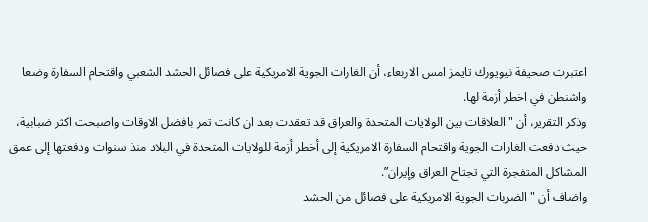اعتبرت صحيفة نيويورك تايمز امس الاربعاء، أن الغارات الجوية الامريكية على فصائل الحشد الشعبي واقتحام السفارة وضعا واشنطن في اخطر أزمة لها.
وذكر التقرير، أن "العلاقات بين الولايات المتحدة والعراق قد تعقدت بعد ان كانت تمر بافضل الاوقات واصبحت اكثر ضبابية، حيث دفعت الغارات الجوية واقتحام السفارة الامريكية إلى أخطر أزمة للولايات المتحدة في البلاد منذ سنوات ودفعتها إلى عمق المشاكل المتفجرة التي تجتاح العراق وإيران”.
واضاف أن "الضربات الجوية الامريكية على فصائل من الحشد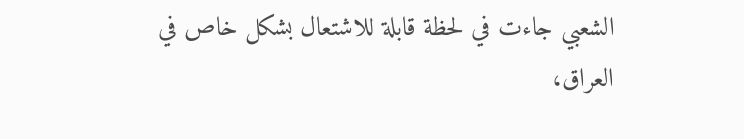الشعبي جاءت في لحظة قابلة للاشتعال بشكل خاص في العراق،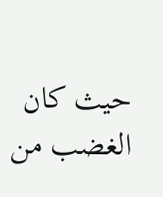حيث كان الغضب من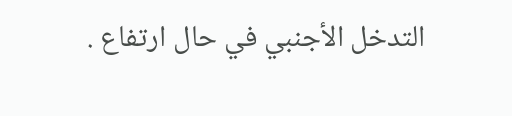التدخل الأجنبي في حال ارتفاع .